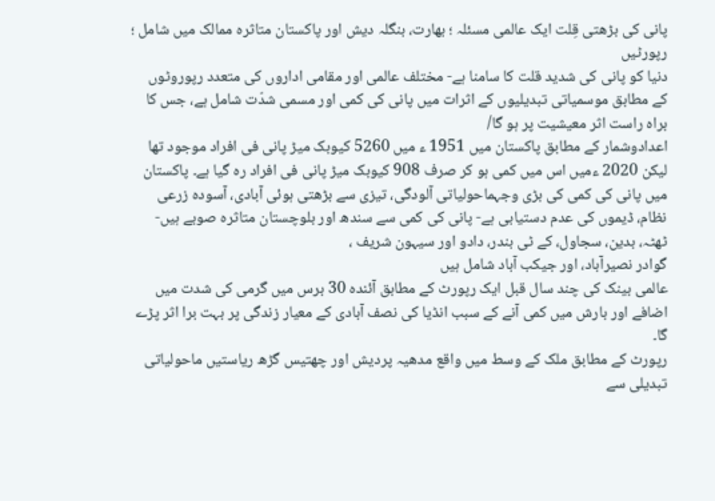پانی کی بڑھتی قِلت ایک عالمی مسئلہ ؛ بھارت، بنگلہ دیش اور پاکستان متاثرہ ممالک میں شامل ؛ رپورٹیں
دنیا کو پانی کی شدید قلت کا سامنا ہے- مختلف عالمی اور مقامی اداروں کی متعدد رپوروٹوں کے مطابق موسمیاتی تبدیلیوں کے اثرات میں پانی کی کمی اور مسمی شدّت شامل ہے، جس کا براہ راست اثر معیشیت پر ہو گا/
اعدادوشمار کے مطابق پاکستان میں 1951 ء میں 5260 کیوبک میڑ پانی فی افراد موجود تھا لیکن 2020 ءمیں اس میں کمی ہو کر صرف 908 کیوبک میڑ پانی فی افراد رہ گیا ہے۔ پاکستان میں پانی کی کمی کی بڑی وجہماحولیاتی آلودگی، تیزی سے بڑھتی ہوئی آبادی، آسودہ زرعی نظام، ڈیموں کی عدم دستیابی ہے- پانی کی کمی سے سندھ اور بلوچستان متاثرہ صوبے ہیں- ٹھٹہ، بدین، سجاول، کے ٹی بندر، دادو اور سیہون شریف ،
گوادر نصیرآباد، اور جیکب آباد شامل ہیں
عالمی بینک کی چند سال قبل ایک رپورٹ کے مطابق آئندہ 30 برس میں گرمی کی شدت میں اضافے اور بارش میں کمی آنے کے سبب انڈیا کی نصف آبادی کے معیار زندگی پر بہت برا اثر پڑے گا۔
رپورٹ کے مطابق ملک کے وسط میں واقع مدھیہ پردیش اور چھتیس گڑھ ریاستیں ماحولیاتی تبدیلی سے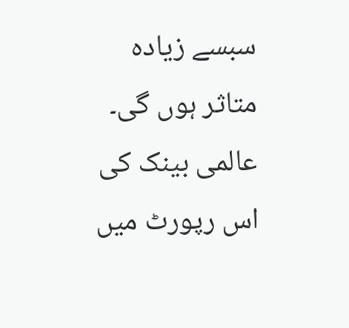سبسے زیادہ متاثر ہوں گی۔
عالمی بینک کی اس رپورٹ میں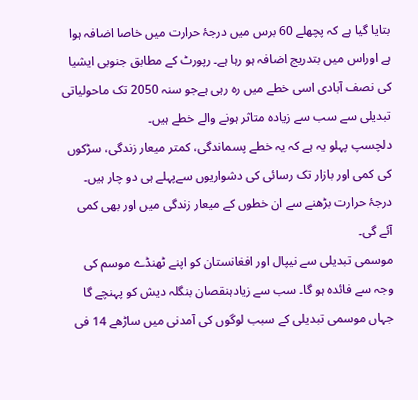بتایا گیا ہے کہ پچھلے 60 برس میں درجۂ حرارت میں خاصا اضافہ ہوا ہے اوراس میں بتدریج اضافہ ہو رہا ہے۔ رپورٹ کے مطابق جنوبی ایشیا کی نصف آبادی اسی خطے میں رہ رہی ہےجو سنہ 2050 تک ماحولیاتی تبدیلی سے سب سے زیادہ متاثر ہونے والے خطے ہیں۔
دلچسپ پہلو یہ ہے کہ یہ خطے پسماندگی، کمتر میعار زندگی، سڑکوں کی کمی اور بازار تک رسائی کی دشواریوں سےپہلے ہی دو چار ہیں۔ درجۂ حرارت بڑھنے سے ان خطوں کے میعار زندگی میں اور بھی کمی آئے گی۔
موسمی تبدیلی سے نیپال اور افغانستان کو اپنے ٹھنڈے موسم کی وجہ سے فائدہ ہو گا۔ سب سے زیادہنقصان بنگلہ دیش کو پہنچے گا جہاں موسمی تبدیلی کے سبب لوگوں کی آمدنی میں ساڑھے 14 فی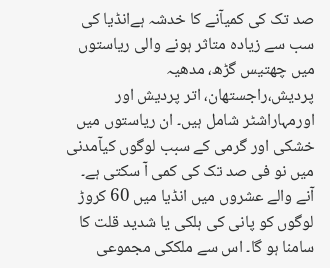صد تک کی کمیآنے کا خدشہ ہےانڈیا کی سب سے زیادہ متاثر ہونے والی ریاستوں میں چھتیس گڑھ، مدھیہ پردیش،راجستھان، اتر پردیش اور اورمہاراشٹر شامل ہیں۔ ان ریاستوں میں خشکی اور گرمی کے سبب لوگوں کیآمدنی میں نو فی صد تک کی کمی آ سکتی ہے۔
آنے والے عشروں میں انڈیا میں 60 کروڑ لوگوں کو پانی کی ہلکی یا شدید قلت کا سامنا ہو گا۔ اس سے ملککی مجموعی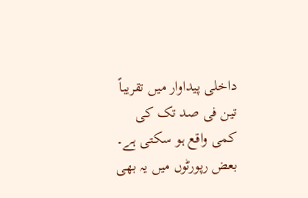داخلی پیداوار میں تقریباً تین فی صد تک کی کمی واقع ہو سکتی ہے۔
بعض رپورٹوں میں یہ بھی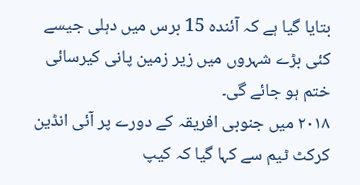بتایا گیا ہے کہ آئندہ 15 برس میں دہلی جیسے کئی بڑے شہروں میں زیر زمین پانی کیرسائی ختم ہو جائے گی۔
۲۰۱۸ میں جنوبی افریقہ کے دورے پر آئی انڈین کرکٹ ٹیم سے کہا گیا کہ کیپ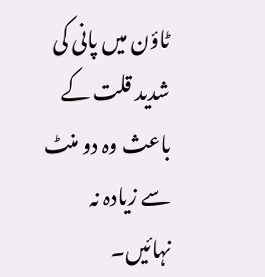ٹاؤن میں پانی کی شدید قلت کے باعث وہ دو منٹ سے زیادہ نہ نہائیں۔